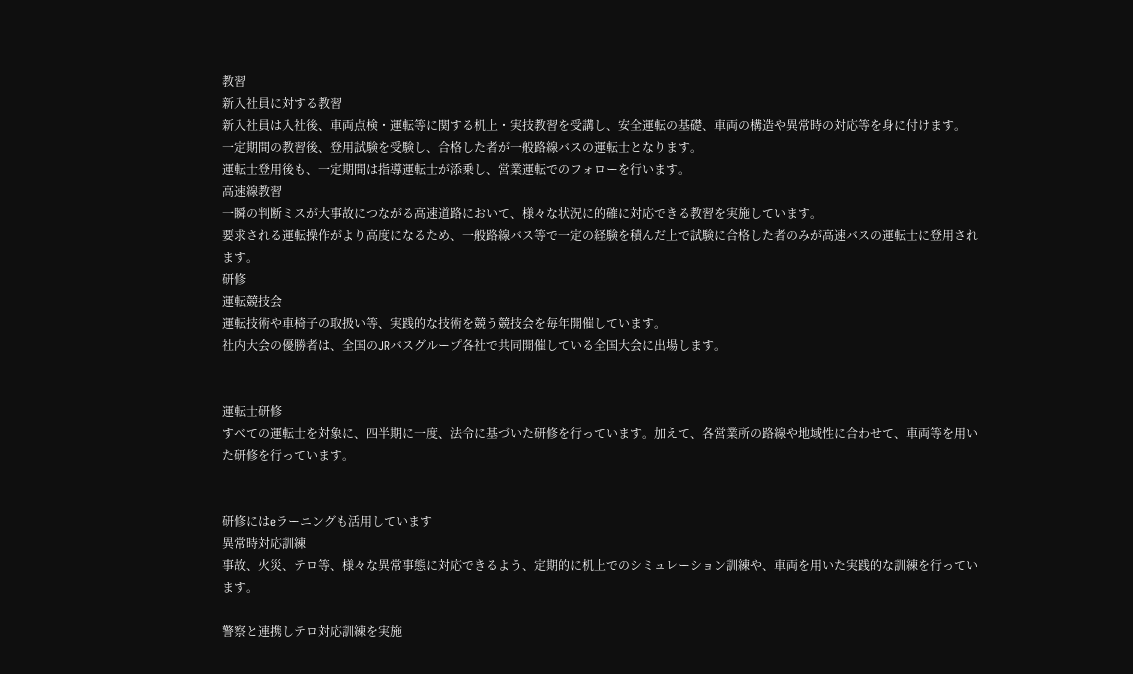教習
新入社員に対する教習
新入社員は入社後、車両点検・運転等に関する机上・実技教習を受講し、安全運転の基礎、車両の構造や異常時の対応等を身に付けます。
一定期間の教習後、登用試験を受験し、合格した者が一般路線バスの運転士となります。
運転士登用後も、一定期間は指導運転士が添乗し、営業運転でのフォローを行います。
高速線教習
一瞬の判断ミスが大事故につながる高速道路において、様々な状況に的確に対応できる教習を実施しています。
要求される運転操作がより高度になるため、一般路線バス等で一定の経験を積んだ上で試験に合格した者のみが高速バスの運転士に登用されます。
研修
運転競技会
運転技術や車椅子の取扱い等、実践的な技術を競う競技会を毎年開催しています。
社内大会の優勝者は、全国のJRバスグループ各社で共同開催している全国大会に出場します。


運転士研修
すべての運転士を対象に、四半期に一度、法令に基づいた研修を行っています。加えて、各営業所の路線や地域性に合わせて、車両等を用いた研修を行っています。


研修にはeラーニングも活用しています
異常時対応訓練
事故、火災、テロ等、様々な異常事態に対応できるよう、定期的に机上でのシミュレーション訓練や、車両を用いた実践的な訓練を行っています。

警察と連携しテロ対応訓練を実施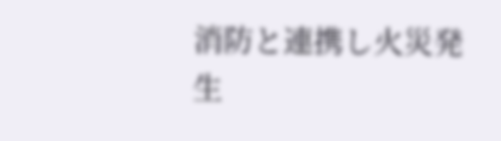消防と連携し火災発生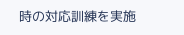時の対応訓練を実施